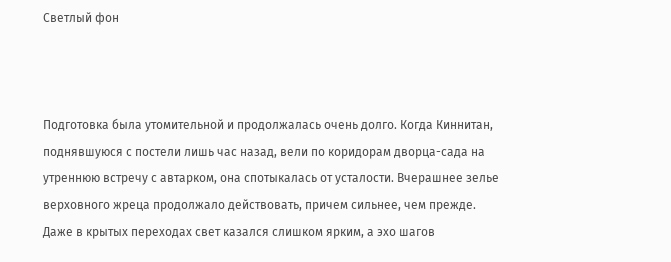Светлый фон



Подготовка была утомительной и продолжалась очень долго. Когда Киннитан, поднявшуюся с постели лишь час назад, вели по коридорам дворца-сада на утреннюю встречу с автарком, она спотыкалась от усталости. Вчерашнее зелье верховного жреца продолжало действовать, причем сильнее, чем прежде. Даже в крытых переходах свет казался слишком ярким, а эхо шагов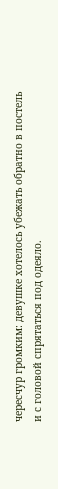чересчур громким: девушке хотелось убежать обратно в постель и с головой спрятаться под одеяло.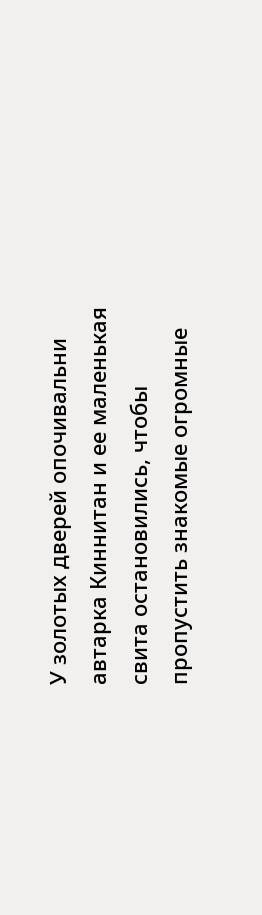У золотых дверей опочивальни автарка Киннитан и ее маленькая свита остановились, чтобы пропустить знакомые огромные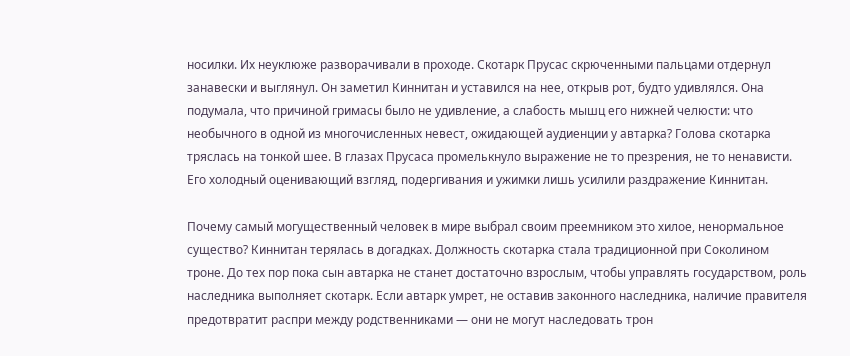носилки. Их неуклюже разворачивали в проходе. Скотарк Прусас скрюченными пальцами отдернул занавески и выглянул. Он заметил Киннитан и уставился на нее, открыв рот, будто удивлялся. Она подумала, что причиной гримасы было не удивление, а слабость мышц его нижней челюсти: что необычного в одной из многочисленных невест, ожидающей аудиенции у автарка? Голова скотарка тряслась на тонкой шее. В глазах Прусаса промелькнуло выражение не то презрения, не то ненависти. Его холодный оценивающий взгляд, подергивания и ужимки лишь усилили раздражение Киннитан.

Почему самый могущественный человек в мире выбрал своим преемником это хилое, ненормальное существо? Киннитан терялась в догадках. Должность скотарка стала традиционной при Соколином троне. До тех пор пока сын автарка не станет достаточно взрослым, чтобы управлять государством, роль наследника выполняет скотарк. Если автарк умрет, не оставив законного наследника, наличие правителя предотвратит распри между родственниками — они не могут наследовать трон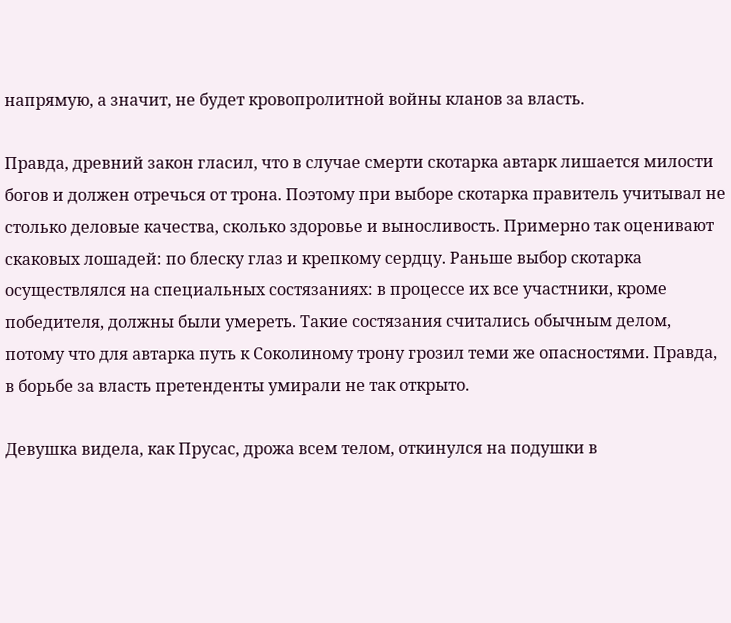напрямую, а значит, не будет кровопролитной войны кланов за власть.

Правда, древний закон гласил, что в случае смерти скотарка автарк лишается милости богов и должен отречься от трона. Поэтому при выборе скотарка правитель учитывал не столько деловые качества, сколько здоровье и выносливость. Примерно так оценивают скаковых лошадей: по блеску глаз и крепкому сердцу. Раньше выбор скотарка осуществлялся на специальных состязаниях: в процессе их все участники, кроме победителя, должны были умереть. Такие состязания считались обычным делом, потому что для автарка путь к Соколиному трону грозил теми же опасностями. Правда, в борьбе за власть претенденты умирали не так открыто.

Девушка видела, как Прусас, дрожа всем телом, откинулся на подушки в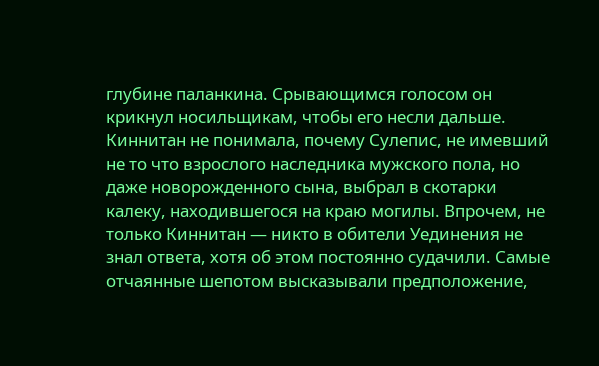глубине паланкина. Срывающимся голосом он крикнул носильщикам, чтобы его несли дальше. Киннитан не понимала, почему Сулепис, не имевший не то что взрослого наследника мужского пола, но даже новорожденного сына, выбрал в скотарки калеку, находившегося на краю могилы. Впрочем, не только Киннитан — никто в обители Уединения не знал ответа, хотя об этом постоянно судачили. Самые отчаянные шепотом высказывали предположение,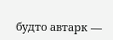будто автарк —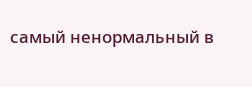самый ненормальный в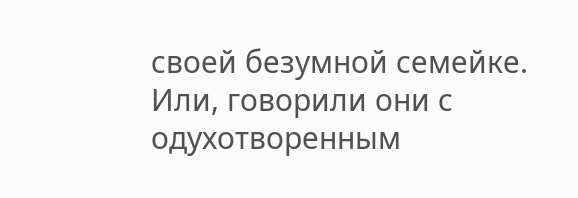своей безумной семейке. Или, говорили они с одухотворенным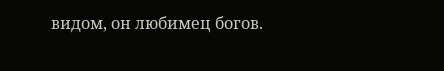видом, он любимец богов.